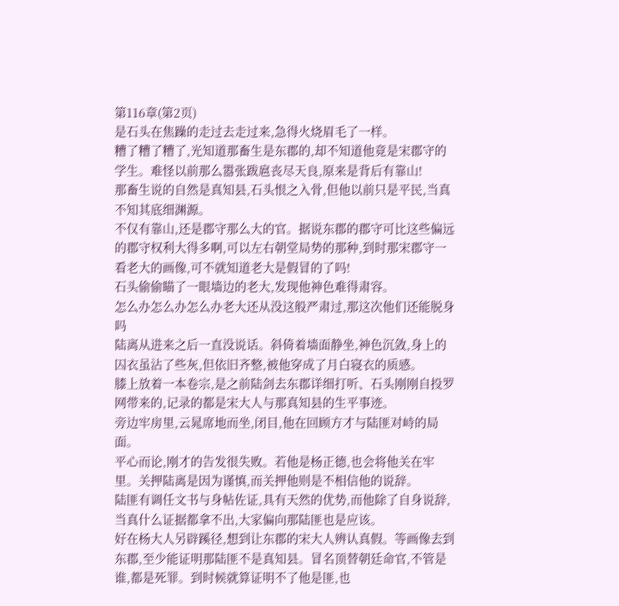第116章(第2页)
是石头在焦躁的走过去走过来,急得火烧眉毛了一样。
糟了糟了糟了,光知道那畜生是东郡的,却不知道他竟是宋郡守的学生。难怪以前那么嚣张跋扈丧尽天良,原来是背后有靠山!
那畜生说的自然是真知县,石头恨之入骨,但他以前只是平民,当真不知其底细渊源。
不仅有靠山,还是郡守那么大的官。据说东郡的郡守可比这些偏远的郡守权利大得多啊,可以左右朝堂局势的那种,到时那宋郡守一看老大的画像,可不就知道老大是假冒的了吗!
石头偷偷瞄了一眼墙边的老大,发现他神色难得肃容。
怎么办怎么办怎么办老大还从没这般严肃过,那这次他们还能脱身吗
陆离从进来之后一直没说话。斜倚着墙面静坐,神色沉敛,身上的囚衣虽沾了些灰,但依旧齐整,被他穿成了月白寝衣的质感。
膝上放着一本卷宗,是之前陆剑去东郡详细打听、石头刚刚自投罗网带来的,记录的都是宋大人与那真知县的生平事迹。
旁边牢房里,云晁席地而坐,闭目,他在回顾方才与陆匪对峙的局面。
平心而论,刚才的告发很失败。若他是杨正德,也会将他关在牢里。关押陆离是因为谨慎,而关押他则是不相信他的说辞。
陆匪有调任文书与身帖佐证,具有天然的优势,而他除了自身说辞,当真什么证据都拿不出,大家偏向那陆匪也是应该。
好在杨大人另辟蹊径,想到让东郡的宋大人辨认真假。等画像去到东郡,至少能证明那陆匪不是真知县。冒名顶替朝廷命官,不管是谁,都是死罪。到时候就算证明不了他是匪,也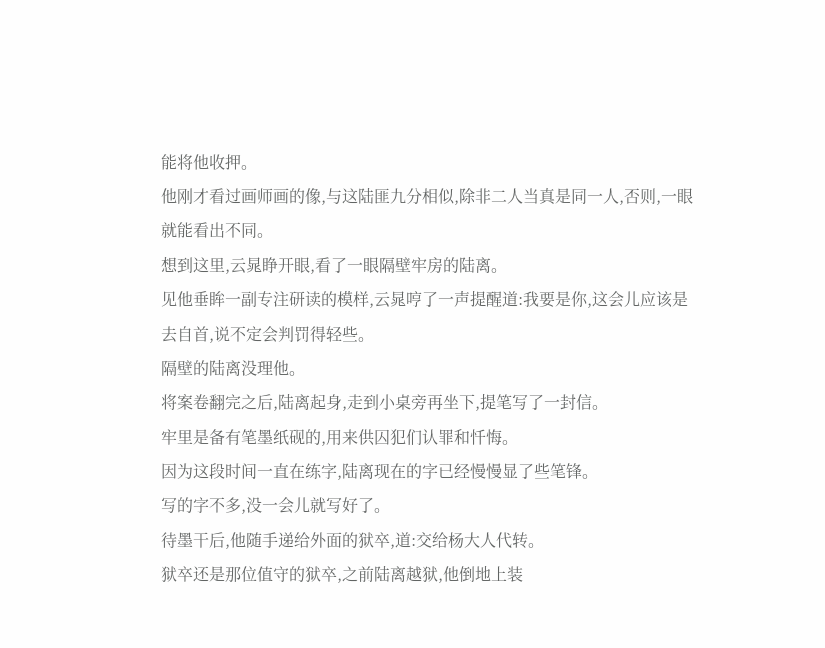能将他收押。
他刚才看过画师画的像,与这陆匪九分相似,除非二人当真是同一人,否则,一眼就能看出不同。
想到这里,云晁睁开眼,看了一眼隔壁牢房的陆离。
见他垂眸一副专注研读的模样,云晁哼了一声提醒道:我要是你,这会儿应该是去自首,说不定会判罚得轻些。
隔壁的陆离没理他。
将案卷翻完之后,陆离起身,走到小桌旁再坐下,提笔写了一封信。
牢里是备有笔墨纸砚的,用来供囚犯们认罪和忏悔。
因为这段时间一直在练字,陆离现在的字已经慢慢显了些笔锋。
写的字不多,没一会儿就写好了。
待墨干后,他随手递给外面的狱卒,道:交给杨大人代转。
狱卒还是那位值守的狱卒,之前陆离越狱,他倒地上装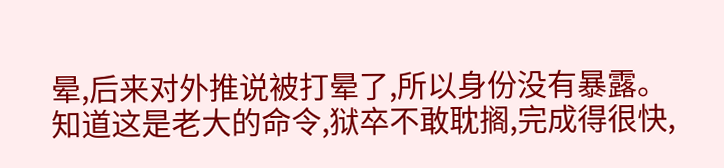晕,后来对外推说被打晕了,所以身份没有暴露。
知道这是老大的命令,狱卒不敢耽搁,完成得很快,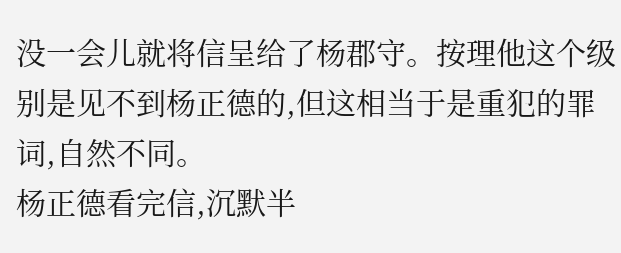没一会儿就将信呈给了杨郡守。按理他这个级别是见不到杨正德的,但这相当于是重犯的罪词,自然不同。
杨正德看完信,沉默半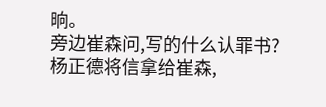晌。
旁边崔森问,写的什么认罪书?
杨正德将信拿给崔森,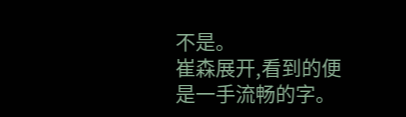不是。
崔森展开,看到的便是一手流畅的字。